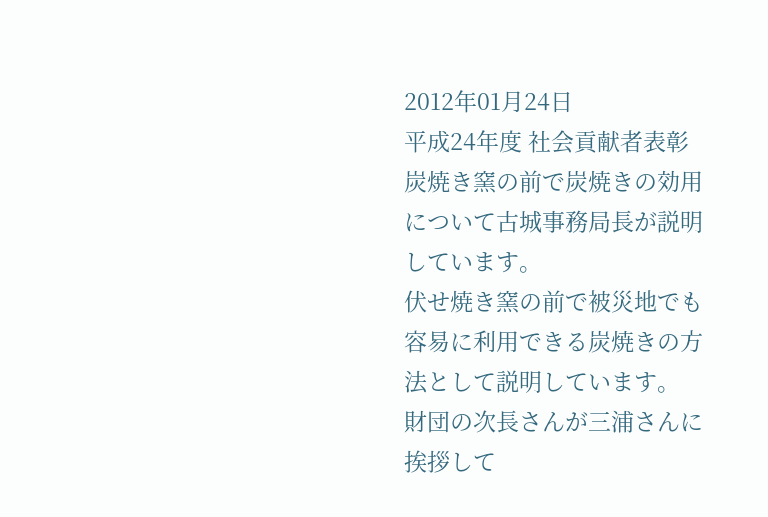2012年01月24日
平成24年度 社会貢献者表彰
炭焼き窯の前で炭焼きの効用について古城事務局長が説明しています。
伏せ焼き窯の前で被災地でも容易に利用できる炭焼きの方法として説明しています。
財団の次長さんが三浦さんに挨拶して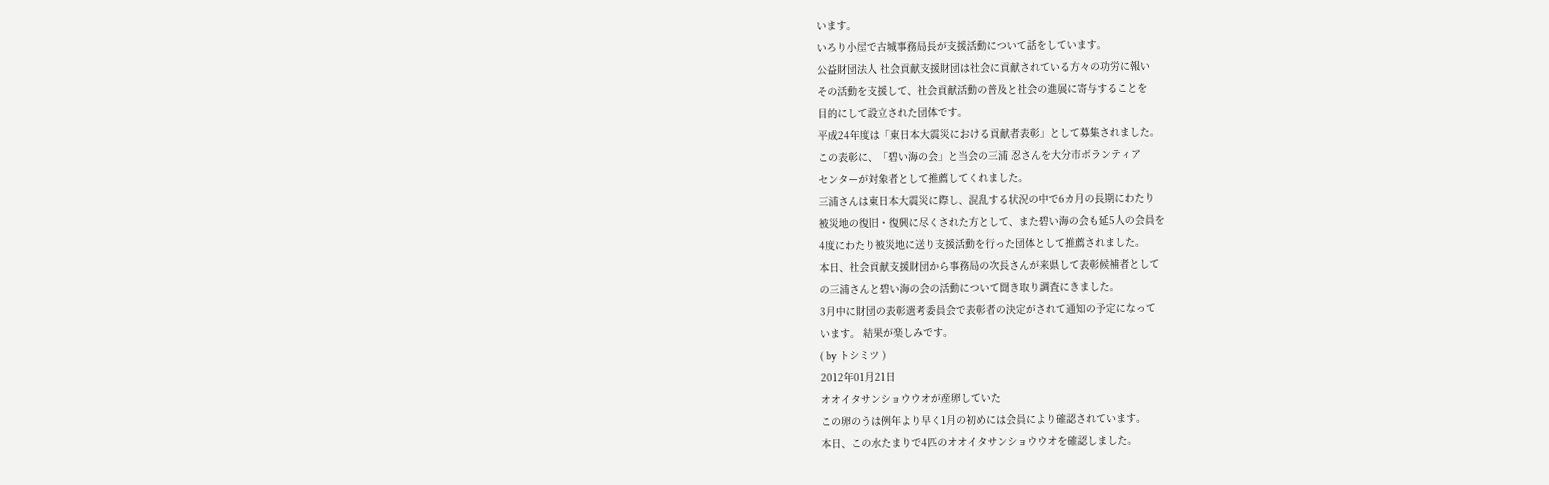います。
いろり小屋で古城事務局長が支援活動について話をしています。
公益財団法人 社会貢献支援財団は社会に貢献されている方々の功労に報い
その活動を支援して、社会貢献活動の普及と社会の進展に寄与することを
目的にして設立された団体です。
平成24年度は「東日本大震災における貢献者表彰」として募集されました。
この表彰に、「碧い海の会」と当会の三浦 忍さんを大分市ボランティア
センターが対象者として推薦してくれました。
三浦さんは東日本大震災に際し、混乱する状況の中で6カ月の長期にわたり
被災地の復旧・復興に尽くされた方として、また碧い海の会も延5人の会員を
4度にわたり被災地に送り支援活動を行った団体として推薦されました。
本日、社会貢献支援財団から事務局の次長さんが来県して表彰候補者として
の三浦さんと碧い海の会の活動について聞き取り調査にきました。
3月中に財団の表彰選考委員会で表彰者の決定がされて通知の予定になって
います。 結果が楽しみです。
( by トシミツ )
2012年01月21日
オオイタサンショウウオが産卵していた
この卵のうは例年より早く1月の初めには会員により確認されています。
本日、この水たまりで4匹のオオイタサンショウウオを確認しました。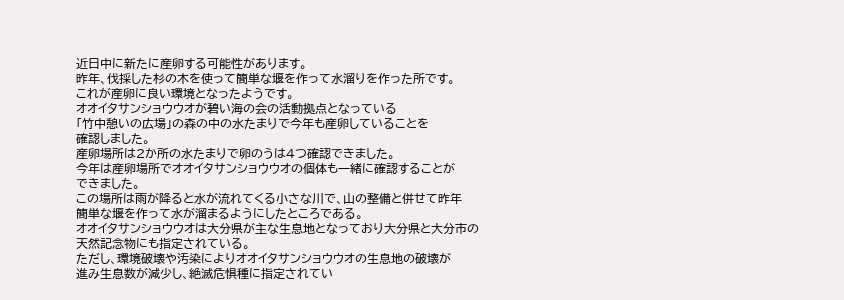近日中に新たに産卵する可能性があります。
昨年、伐採した杉の木を使って簡単な堰を作って水溜りを作った所です。
これが産卵に良い環境となったようです。
オオイタサンショウウオが碧い海の会の活動拠点となっている
「竹中憩いの広場」の森の中の水たまりで今年も産卵していることを
確認しました。
産卵場所は2か所の水たまりで卵のうは4つ確認できました。
今年は産卵場所でオオイタサンショウウオの個体も一緒に確認することが
できました。
この場所は雨が降ると水が流れてくる小さな川で、山の整備と併せて昨年
簡単な堰を作って水が溜まるようにしたところである。
オオイタサンショウウオは大分県が主な生息地となっており大分県と大分市の
天然記念物にも指定されている。
ただし、環境破壊や汚染によりオオイタサンショウウオの生息地の破壊が
進み生息数が減少し、絶滅危惧種に指定されてい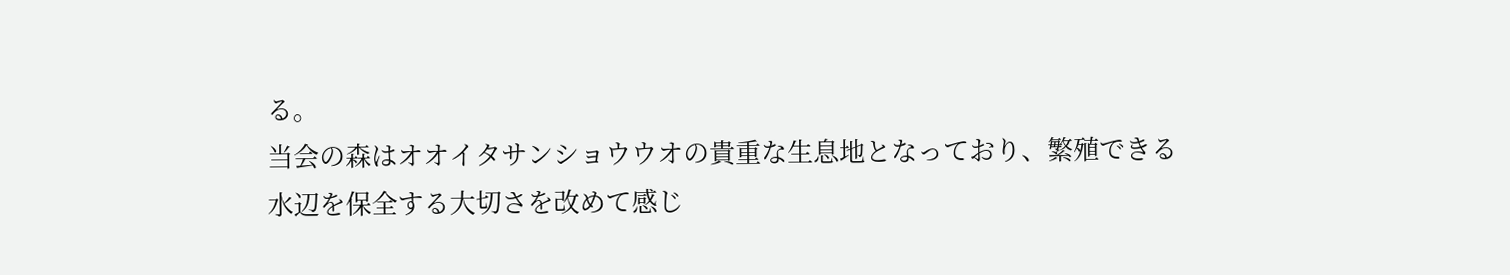る。
当会の森はオオイタサンショウウオの貴重な生息地となっており、繁殖できる
水辺を保全する大切さを改めて感じ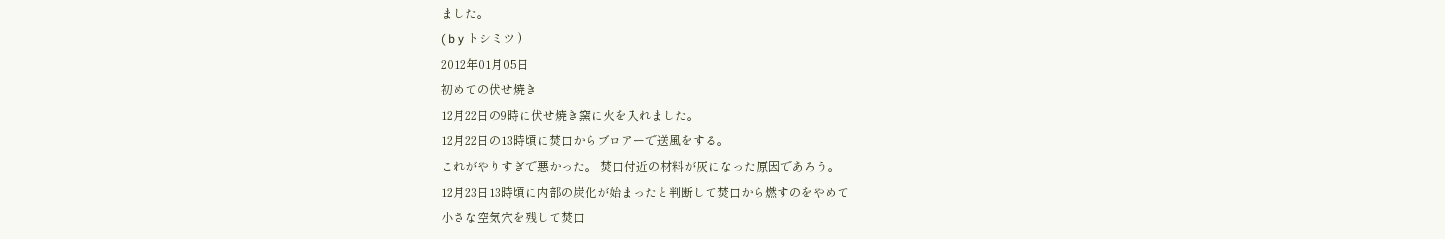ました。
( b y トシミツ )
2012年01月05日
初めての伏せ焼き
12月22日の9時に伏せ焼き窯に火を入れました。
12月22日の13時頃に焚口からブロアーで送風をする。
これがやりすぎで悪かった。 焚口付近の材料が灰になった原因であろう。
12月23日13時頃に内部の炭化が始まったと判断して焚口から燃すのをやめて
小さな空気穴を残して焚口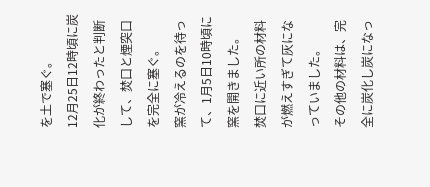を土で塞ぐ。
12月25日12時頃に炭化が終わったと判断して、焚口と煙突口を完全に塞ぐ。
窯が冷えるのを待って、1月5日10時頃に窯を開きました。
焚口に近い所の材料が燃えすぎて灰になっていました。
その他の材料は、完全に炭化し炭になっ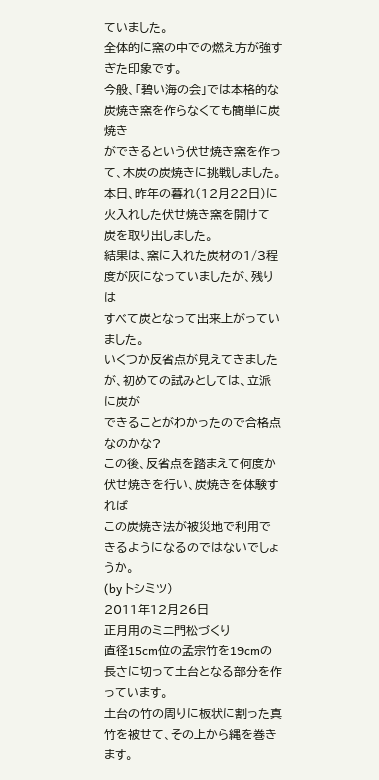ていました。
全体的に窯の中での燃え方が強すぎた印象です。
今般、「碧い海の会」では本格的な炭焼き窯を作らなくても簡単に炭焼き
ができるという伏せ焼き窯を作って、木炭の炭焼きに挑戦しました。
本日、昨年の暮れ(12月22日)に火入れした伏せ焼き窯を開けて
炭を取り出しました。
結果は、窯に入れた炭材の1/3程度が灰になっていましたが、残りは
すべて炭となって出来上がっていました。
いくつか反省点が見えてきましたが、初めての試みとしては、立派に炭が
できることがわかったので合格点なのかな?
この後、反省点を踏まえて何度か伏せ焼きを行い、炭焼きを体験すれば
この炭焼き法が被災地で利用できるようになるのではないでしょうか。
(by トシミツ)
2011年12月26日
正月用のミニ門松づくり
直径15cm位の孟宗竹を19cmの長さに切って土台となる部分を作っています。
土台の竹の周りに板状に割った真竹を被せて、その上から縄を巻きます。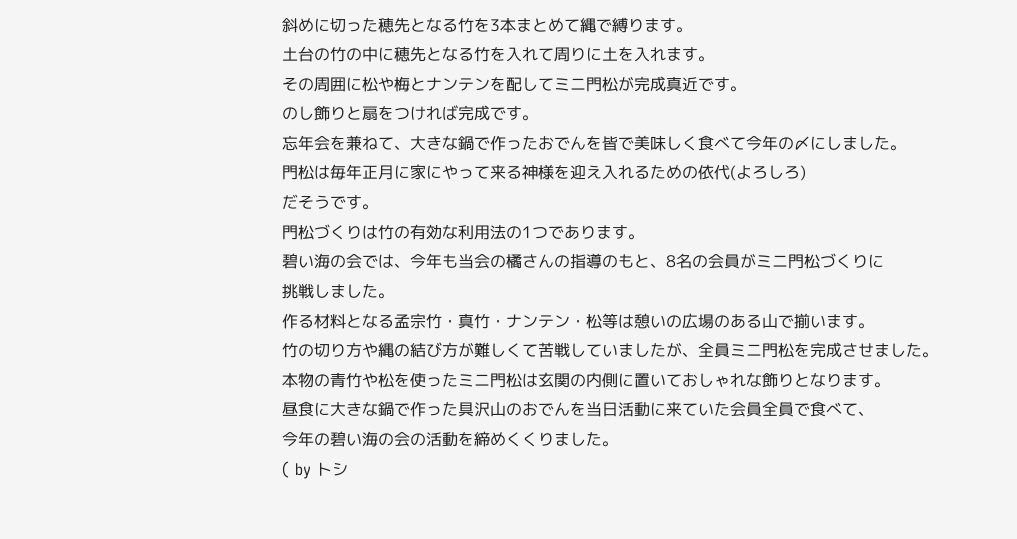斜めに切った穂先となる竹を3本まとめて縄で縛ります。
土台の竹の中に穂先となる竹を入れて周りに土を入れます。
その周囲に松や梅とナンテンを配してミニ門松が完成真近です。
のし飾りと扇をつければ完成です。
忘年会を兼ねて、大きな鍋で作ったおでんを皆で美味しく食べて今年の〆にしました。
門松は毎年正月に家にやって来る神様を迎え入れるための依代(よろしろ)
だそうです。
門松づくりは竹の有効な利用法の1つであります。
碧い海の会では、今年も当会の橘さんの指導のもと、8名の会員がミニ門松づくりに
挑戦しました。
作る材料となる孟宗竹・真竹・ナンテン・松等は憩いの広場のある山で揃います。
竹の切り方や縄の結び方が難しくて苦戦していましたが、全員ミニ門松を完成させました。
本物の青竹や松を使ったミニ門松は玄関の内側に置いておしゃれな飾りとなります。
昼食に大きな鍋で作った具沢山のおでんを当日活動に来ていた会員全員で食べて、
今年の碧い海の会の活動を締めくくりました。
( by トシ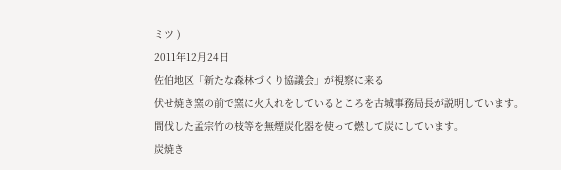ミツ )
2011年12月24日
佐伯地区「新たな森林づくり協議会」が視察に来る
伏せ焼き窯の前で窯に火入れをしているところを古城事務局長が説明しています。
間伐した孟宗竹の枝等を無煙炭化器を使って燃して炭にしています。
炭焼き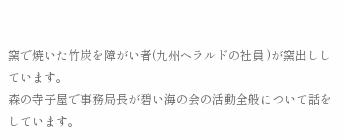窯で焼いた竹炭を障がい者(九州ヘラルドの社員 )が窯出ししています。
森の寺子屋で事務局長が碧い海の会の活動全般について話をしています。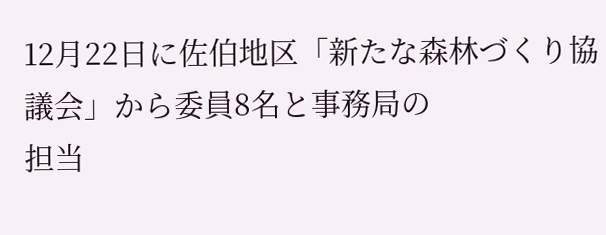12月22日に佐伯地区「新たな森林づくり協議会」から委員8名と事務局の
担当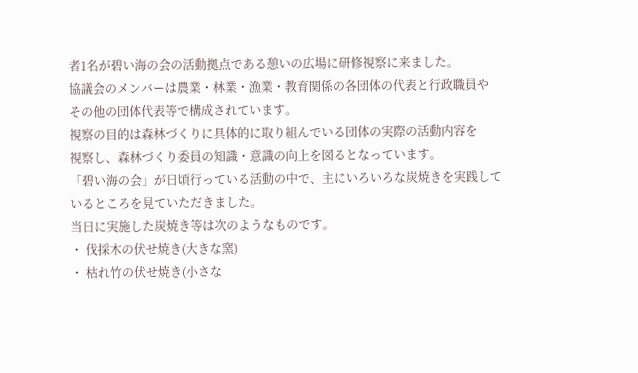者1名が碧い海の会の活動拠点である憩いの広場に研修視察に来ました。
協議会のメンバーは農業・林業・漁業・教育関係の各団体の代表と行政職員や
その他の団体代表等で構成されています。
視察の目的は森林づくりに具体的に取り組んでいる団体の実際の活動内容を
視察し、森林づくり委員の知識・意識の向上を図るとなっています。
「碧い海の会」が日頃行っている活動の中で、主にいろいろな炭焼きを実践して
いるところを見ていただきました。
当日に実施した炭焼き等は次のようなものです。
・ 伐採木の伏せ焼き(大きな窯)
・ 枯れ竹の伏せ焼き(小さな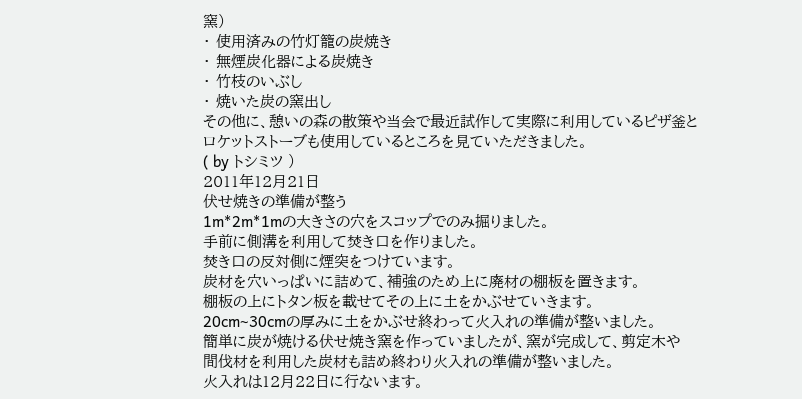窯)
・ 使用済みの竹灯籠の炭焼き
・ 無煙炭化器による炭焼き
・ 竹枝のいぶし
・ 焼いた炭の窯出し
その他に、憩いの森の散策や当会で最近試作して実際に利用しているピザ釜と
ロケットストーブも使用しているところを見ていただきました。
( by トシミツ )
2011年12月21日
伏せ焼きの準備が整う
1m*2m*1mの大きさの穴をスコップでのみ掘りました。
手前に側溝を利用して焚き口を作りました。
焚き口の反対側に煙突をつけています。
炭材を穴いっぱいに詰めて、補強のため上に廃材の棚板を置きます。
棚板の上にトタン板を載せてその上に土をかぶせていきます。
20cm~30cmの厚みに土をかぶせ終わって火入れの準備が整いました。
簡単に炭が焼ける伏せ焼き窯を作っていましたが、窯が完成して、剪定木や
間伐材を利用した炭材も詰め終わり火入れの準備が整いました。
火入れは12月22日に行ないます。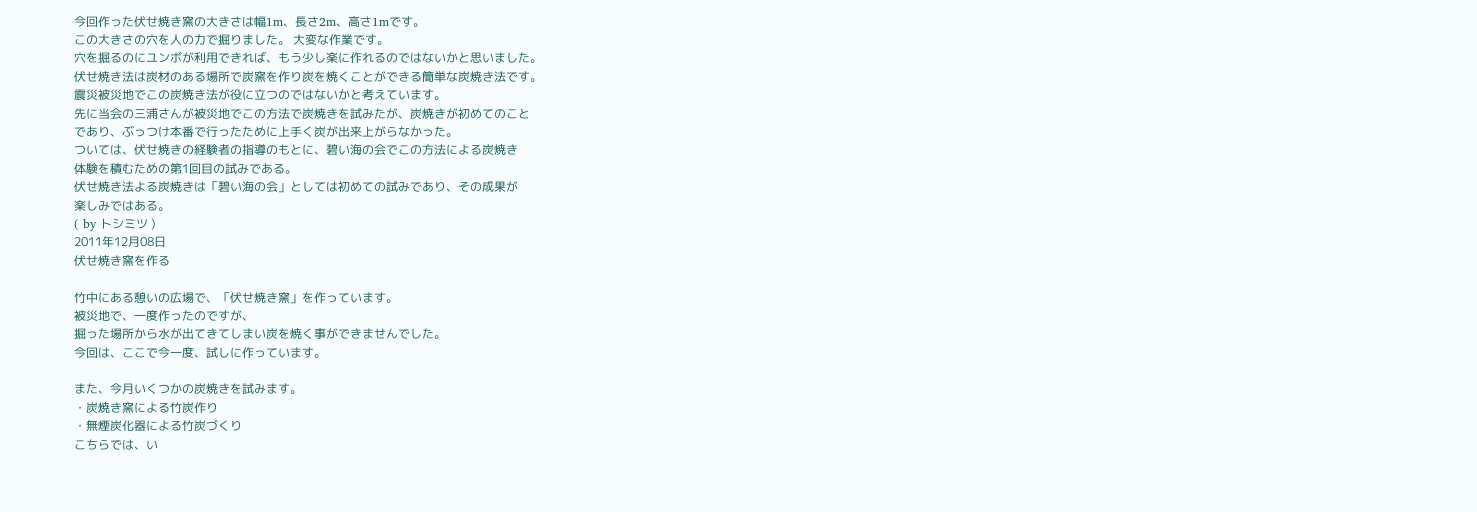今回作った伏せ焼き窯の大きさは幅1m、長さ2m、高さ1mです。
この大きさの穴を人の力で掘りました。 大変な作業です。
穴を掘るのにユンボが利用できれば、もう少し楽に作れるのではないかと思いました。
伏せ焼き法は炭材のある場所で炭窯を作り炭を焼くことができる簡単な炭焼き法です。
震災被災地でこの炭焼き法が役に立つのではないかと考えています。
先に当会の三浦さんが被災地でこの方法で炭焼きを試みたが、炭焼きが初めてのこと
であり、ぶっつけ本番で行ったために上手く炭が出来上がらなかった。
ついては、伏せ焼きの経験者の指導のもとに、碧い海の会でこの方法による炭焼き
体験を積むための第1回目の試みである。
伏せ焼き法よる炭焼きは「碧い海の会」としては初めての試みであり、その成果が
楽しみではある。
( by トシミツ )
2011年12月08日
伏せ焼き窯を作る

竹中にある憩いの広場で、「伏せ焼き窯」を作っています。
被災地で、一度作ったのですが、
掘った場所から水が出てきてしまい炭を焼く事ができませんでした。
今回は、ここで今一度、試しに作っています。

また、今月いくつかの炭焼きを試みます。
・炭焼き窯による竹炭作り
・無煙炭化器による竹炭づくり
こちらでは、い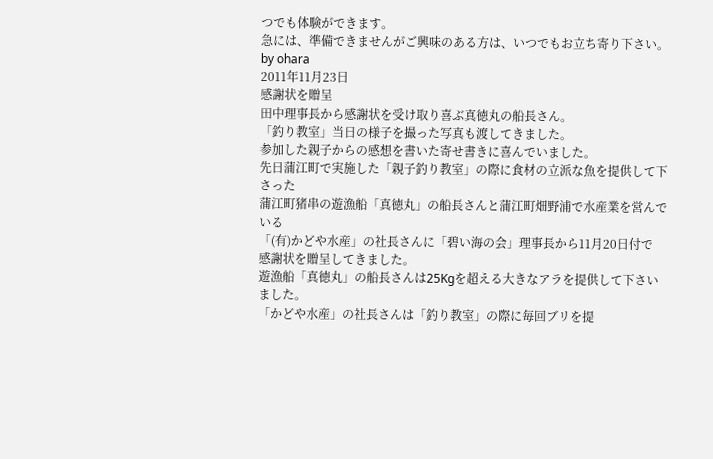つでも体験ができます。
急には、準備できませんがご興味のある方は、いつでもお立ち寄り下さい。
by ohara
2011年11月23日
感謝状を贈呈
田中理事長から感謝状を受け取り喜ぶ真徳丸の船長さん。
「釣り教室」当日の様子を撮った写真も渡してきました。
参加した親子からの感想を書いた寄せ書きに喜んでいました。
先日蒲江町で実施した「親子釣り教室」の際に食材の立派な魚を提供して下さった
蒲江町猪串の遊漁船「真徳丸」の船長さんと蒲江町畑野浦で水産業を営んでいる
「(有)かどや水産」の社長さんに「碧い海の会」理事長から11月20日付で
感謝状を贈呈してきました。
遊漁船「真徳丸」の船長さんは25Kgを超える大きなアラを提供して下さいました。
「かどや水産」の社長さんは「釣り教室」の際に毎回ブリを提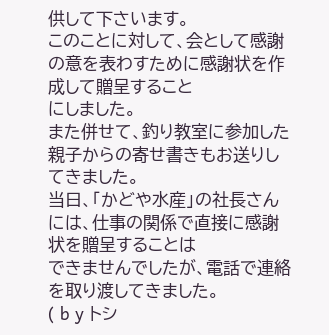供して下さいます。
このことに対して、会として感謝の意を表わすために感謝状を作成して贈呈すること
にしました。
また併せて、釣り教室に参加した親子からの寄せ書きもお送りしてきました。
当日、「かどや水産」の社長さんには、仕事の関係で直接に感謝状を贈呈することは
できませんでしたが、電話で連絡を取り渡してきました。
( b y トシ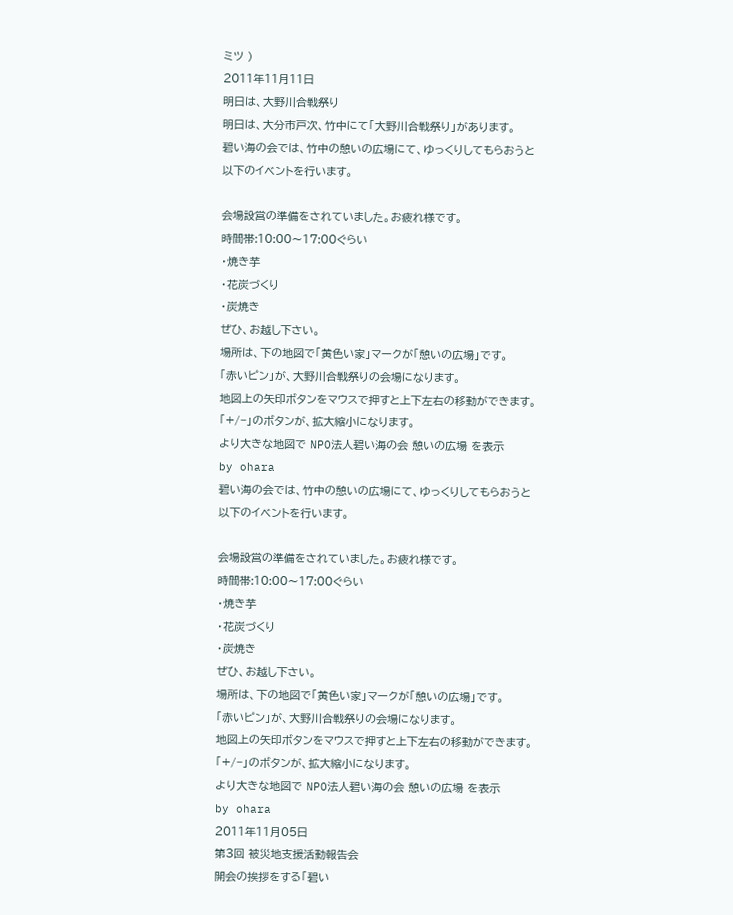ミツ )
2011年11月11日
明日は、大野川合戦祭り
明日は、大分市戸次、竹中にて「大野川合戦祭り」があります。
碧い海の会では、竹中の憩いの広場にて、ゆっくりしてもらおうと
以下のイベントを行います。

会場設営の準備をされていました。お疲れ様です。
時間帯:10:00〜17:00ぐらい
・焼き芋
・花炭づくり
・炭焼き
ぜひ、お越し下さい。
場所は、下の地図で「黄色い家」マークが「憩いの広場」です。
「赤いピン」が、大野川合戦祭りの会場になります。
地図上の矢印ボタンをマウスで押すと上下左右の移動ができます。
「+/−」のボタンが、拡大縮小になります。
より大きな地図で NPO法人碧い海の会 憩いの広場 を表示
by ohara
碧い海の会では、竹中の憩いの広場にて、ゆっくりしてもらおうと
以下のイベントを行います。

会場設営の準備をされていました。お疲れ様です。
時間帯:10:00〜17:00ぐらい
・焼き芋
・花炭づくり
・炭焼き
ぜひ、お越し下さい。
場所は、下の地図で「黄色い家」マークが「憩いの広場」です。
「赤いピン」が、大野川合戦祭りの会場になります。
地図上の矢印ボタンをマウスで押すと上下左右の移動ができます。
「+/−」のボタンが、拡大縮小になります。
より大きな地図で NPO法人碧い海の会 憩いの広場 を表示
by ohara
2011年11月05日
第3回 被災地支援活動報告会
開会の挨拶をする「碧い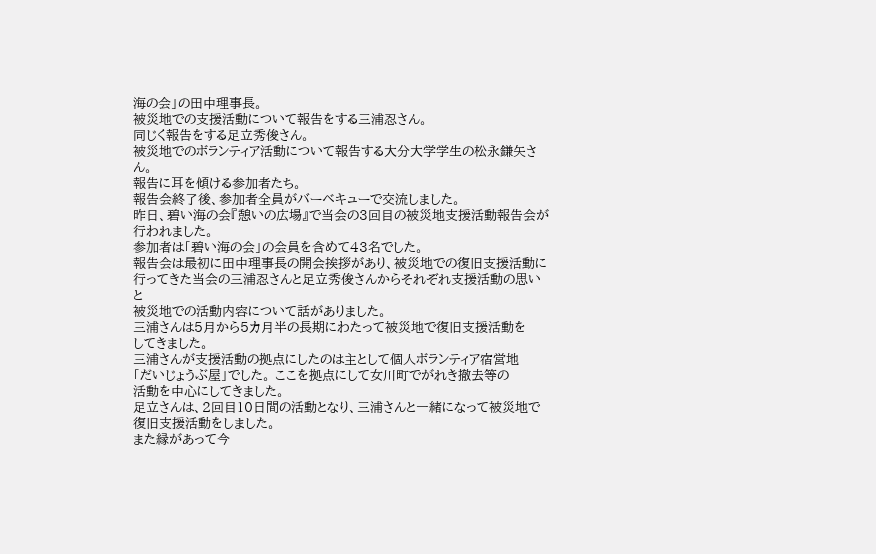海の会」の田中理事長。
被災地での支援活動について報告をする三浦忍さん。
同じく報告をする足立秀俊さん。
被災地でのボランティア活動について報告する大分大学学生の松永鎌矢さん。
報告に耳を傾ける参加者たち。
報告会終了後、参加者全員がバーベキューで交流しました。
昨日、碧い海の会『憩いの広場』で当会の3回目の被災地支援活動報告会が
行われました。
参加者は「碧い海の会」の会員を含めて43名でした。
報告会は最初に田中理事長の開会挨拶があり、被災地での復旧支援活動に
行ってきた当会の三浦忍さんと足立秀俊さんからそれぞれ支援活動の思いと
被災地での活動内容について話がありました。
三浦さんは5月から5カ月半の長期にわたって被災地で復旧支援活動を
してきました。
三浦さんが支援活動の拠点にしたのは主として個人ボランティア宿営地
「だいじょうぶ屋」でした。 ここを拠点にして女川町でがれき撤去等の
活動を中心にしてきました。
足立さんは、2回目10日間の活動となり、三浦さんと一緒になって被災地で
復旧支援活動をしました。
また縁があって今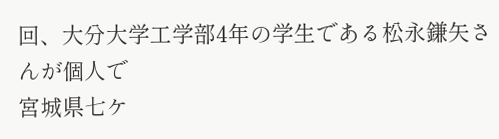回、大分大学工学部4年の学生である松永鎌矢さんが個人で
宮城県七ケ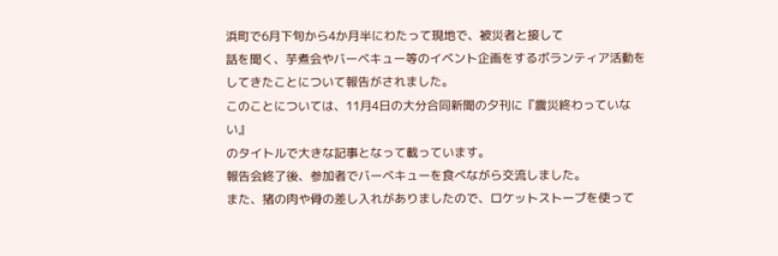浜町で6月下旬から4か月半にわたって現地で、被災者と接して
話を聞く、芋煮会やバーベキュー等のイベント企画をするボランティア活動を
してきたことについて報告がされました。
このことについては、11月4日の大分合同新聞の夕刊に『震災終わっていない』
のタイトルで大きな記事となって載っています。
報告会終了後、参加者でバーベキューを食べながら交流しました。
また、猪の肉や骨の差し入れがありましたので、ロケットストーブを使って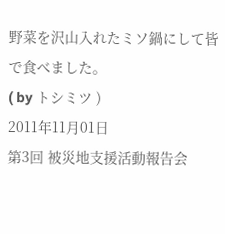野菜を沢山入れたミソ鍋にして皆で食べました。
( by トシミツ )
2011年11月01日
第3回 被災地支援活動報告会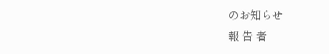のお知らせ
報 告 者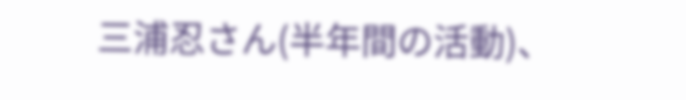三浦忍さん(半年間の活動)、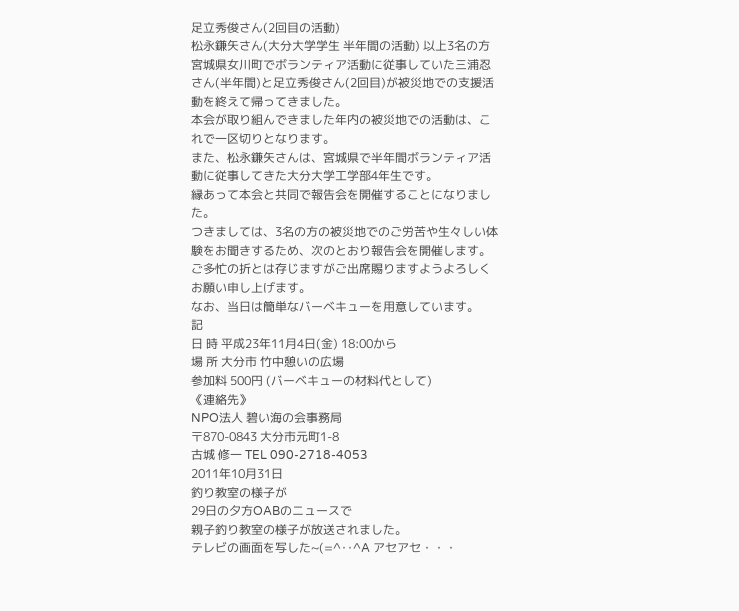足立秀俊さん(2回目の活動)
松永鎌矢さん(大分大学学生 半年間の活動) 以上3名の方
宮城県女川町でボランティア活動に従事していた三浦忍さん(半年間)と足立秀俊さん(2回目)が被災地での支援活動を終えて帰ってきました。
本会が取り組んできました年内の被災地での活動は、これで一区切りとなります。
また、松永鎌矢さんは、宮城県で半年間ボランティア活動に従事してきた大分大学工学部4年生です。
縁あって本会と共同で報告会を開催することになりました。
つきましては、3名の方の被災地でのご労苦や生々しい体験をお聞きするため、次のとおり報告会を開催します。
ご多忙の折とは存じますがご出席賜りますようよろしくお願い申し上げます。
なお、当日は簡単なバーベキューを用意しています。
記
日 時 平成23年11月4日(金) 18:00から
場 所 大分市 竹中憩いの広場
参加料 500円 (バーベキューの材料代として)
《連絡先》
NPO法人 碧い海の会事務局
〒870-0843 大分市元町1-8
古城 修一 TEL 090-2718-4053
2011年10月31日
釣り教室の様子が
29日の夕方OABのニュースで
親子釣り教室の様子が放送されました。
テレビの画面を写した~(=^‥^A アセアセ・・・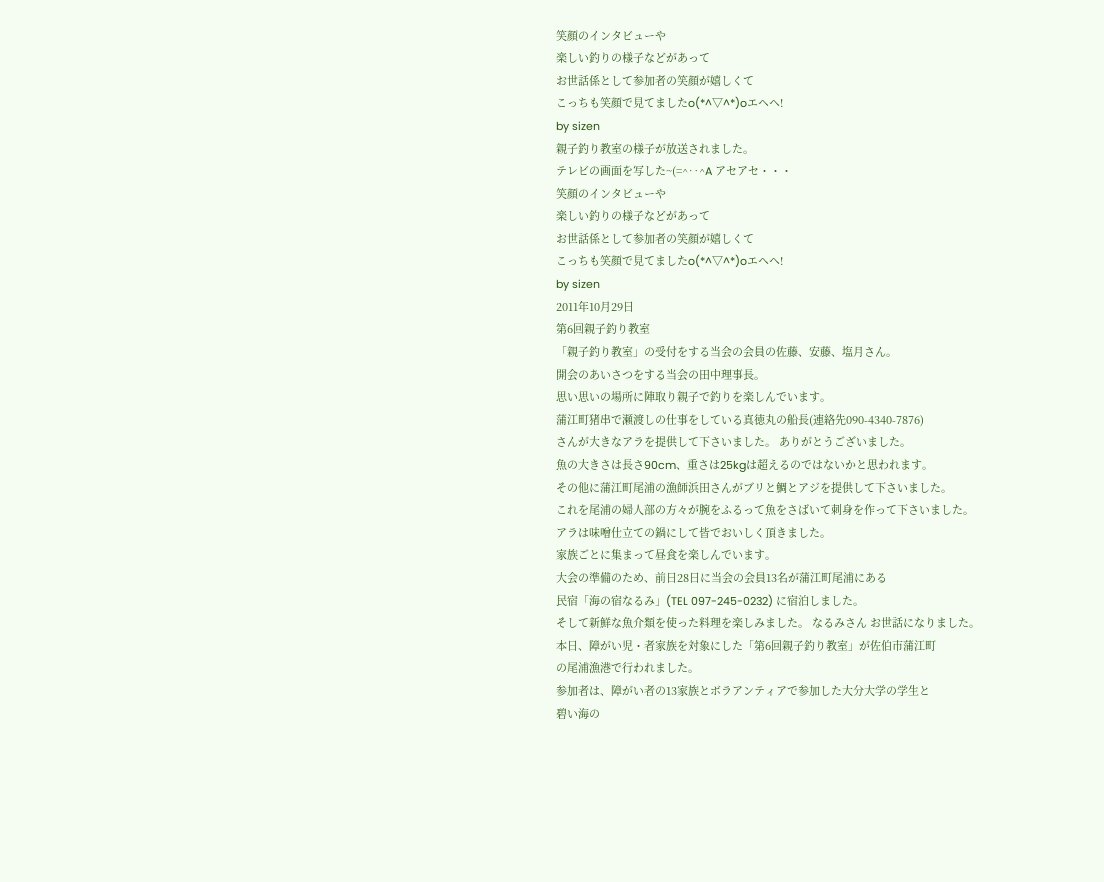笑顔のインタビューや
楽しい釣りの様子などがあって
お世話係として参加者の笑顔が嬉しくて
こっちも笑顔で見てましたo(*^▽^*)oエヘヘ!
by sizen
親子釣り教室の様子が放送されました。
テレビの画面を写した~(=^‥^A アセアセ・・・
笑顔のインタビューや
楽しい釣りの様子などがあって
お世話係として参加者の笑顔が嬉しくて
こっちも笑顔で見てましたo(*^▽^*)oエヘヘ!
by sizen
2011年10月29日
第6回親子釣り教室
「親子釣り教室」の受付をする当会の会員の佐藤、安藤、塩月さん。
開会のあいさつをする当会の田中理事長。
思い思いの場所に陣取り親子で釣りを楽しんでいます。
蒲江町猪串で瀬渡しの仕事をしている真徳丸の船長(連絡先090-4340-7876)
さんが大きなアラを提供して下さいました。 ありがとうございました。
魚の大きさは長さ90cm、重さは25kgは超えるのではないかと思われます。
その他に蒲江町尾浦の漁師浜田さんがブリと鯛とアジを提供して下さいました。
これを尾浦の婦人部の方々が腕をふるって魚をさばいて刺身を作って下さいました。
アラは味噌仕立ての鍋にして皆でおいしく頂きました。
家族ごとに集まって昼食を楽しんでいます。
大会の準備のため、前日28日に当会の会員13名が蒲江町尾浦にある
民宿「海の宿なるみ」(TEL 097-245-0232) に宿泊しました。
そして新鮮な魚介類を使った料理を楽しみました。 なるみさん お世話になりました。
本日、障がい児・者家族を対象にした「第6回親子釣り教室」が佐伯市蒲江町
の尾浦漁港で行われました。
参加者は、障がい者の13家族とボラアンティアで参加した大分大学の学生と
碧い海の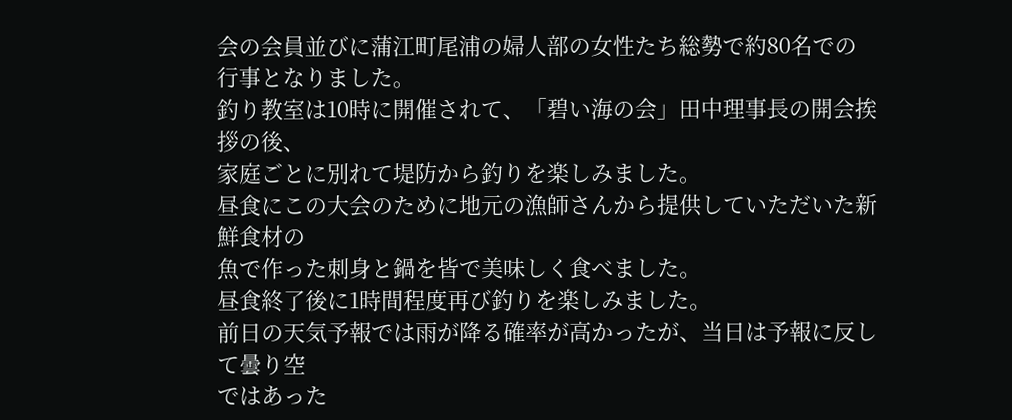会の会員並びに蒲江町尾浦の婦人部の女性たち総勢で約80名での
行事となりました。
釣り教室は10時に開催されて、「碧い海の会」田中理事長の開会挨拶の後、
家庭ごとに別れて堤防から釣りを楽しみました。
昼食にこの大会のために地元の漁師さんから提供していただいた新鮮食材の
魚で作った刺身と鍋を皆で美味しく食べました。
昼食終了後に1時間程度再び釣りを楽しみました。
前日の天気予報では雨が降る確率が高かったが、当日は予報に反して曇り空
ではあった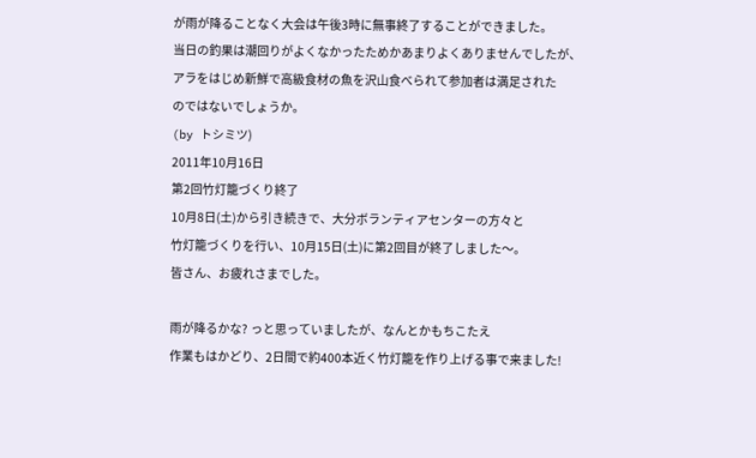が雨が降ることなく大会は午後3時に無事終了することができました。
当日の釣果は潮回りがよくなかったためかあまりよくありませんでしたが、
アラをはじめ新鮮で高級食材の魚を沢山食べられて参加者は満足された
のではないでしょうか。
(by トシミツ)
2011年10月16日
第2回竹灯籠づくり終了
10月8日(土)から引き続きで、大分ボランティアセンターの方々と
竹灯籠づくりを行い、10月15日(土)に第2回目が終了しました〜。
皆さん、お疲れさまでした。

雨が降るかな? っと思っていましたが、なんとかもちこたえ
作業もはかどり、2日間で約400本近く竹灯籠を作り上げる事で来ました!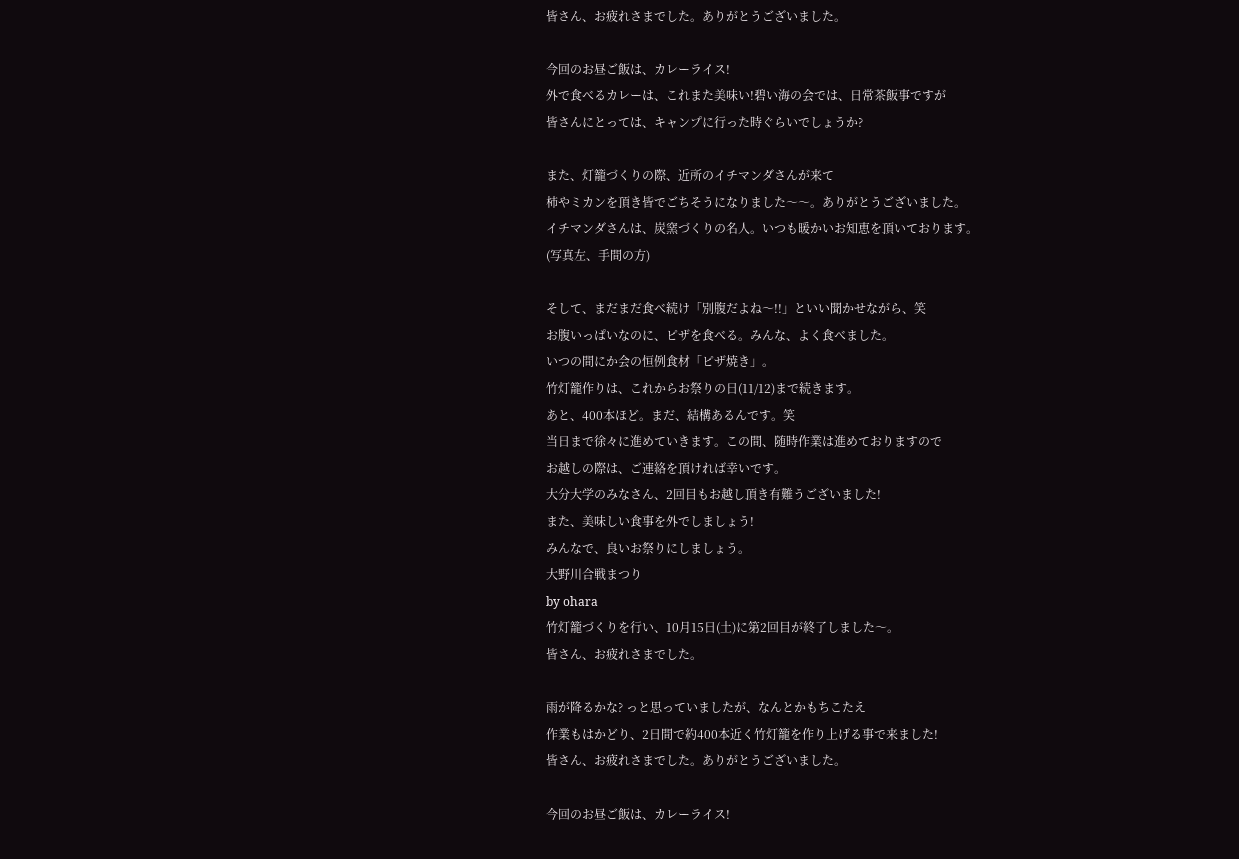皆さん、お疲れさまでした。ありがとうございました。

今回のお昼ご飯は、カレーライス!
外で食べるカレーは、これまた美味い!碧い海の会では、日常茶飯事ですが
皆さんにとっては、キャンプに行った時ぐらいでしょうか?

また、灯籠づくりの際、近所のイチマンダさんが来て
柿やミカンを頂き皆でごちそうになりました〜〜。ありがとうございました。
イチマンダさんは、炭窯づくりの名人。いつも暖かいお知恵を頂いております。
(写真左、手間の方)

そして、まだまだ食べ続け「別腹だよね〜!!」といい聞かせながら、笑
お腹いっぱいなのに、ピザを食べる。みんな、よく食べました。
いつの間にか会の恒例食材「ピザ焼き」。
竹灯籠作りは、これからお祭りの日(11/12)まで続きます。
あと、400本ほど。まだ、結構あるんです。笑
当日まで徐々に進めていきます。この間、随時作業は進めておりますので
お越しの際は、ご連絡を頂ければ幸いです。
大分大学のみなさん、2回目もお越し頂き有難うございました!
また、美味しい食事を外でしましょう!
みんなで、良いお祭りにしましょう。
大野川合戦まつり
by ohara
竹灯籠づくりを行い、10月15日(土)に第2回目が終了しました〜。
皆さん、お疲れさまでした。

雨が降るかな? っと思っていましたが、なんとかもちこたえ
作業もはかどり、2日間で約400本近く竹灯籠を作り上げる事で来ました!
皆さん、お疲れさまでした。ありがとうございました。

今回のお昼ご飯は、カレーライス!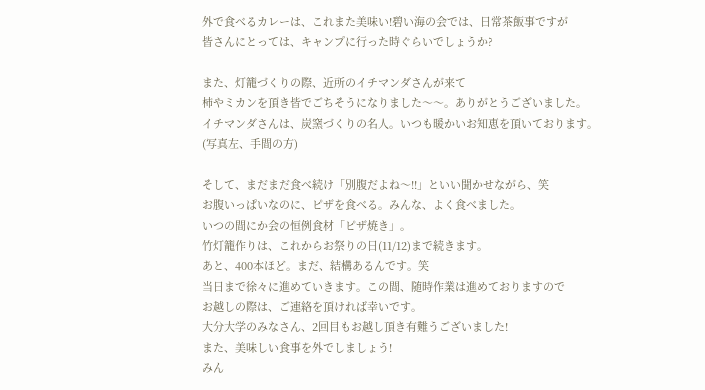外で食べるカレーは、これまた美味い!碧い海の会では、日常茶飯事ですが
皆さんにとっては、キャンプに行った時ぐらいでしょうか?

また、灯籠づくりの際、近所のイチマンダさんが来て
柿やミカンを頂き皆でごちそうになりました〜〜。ありがとうございました。
イチマンダさんは、炭窯づくりの名人。いつも暖かいお知恵を頂いております。
(写真左、手間の方)

そして、まだまだ食べ続け「別腹だよね〜!!」といい聞かせながら、笑
お腹いっぱいなのに、ピザを食べる。みんな、よく食べました。
いつの間にか会の恒例食材「ピザ焼き」。
竹灯籠作りは、これからお祭りの日(11/12)まで続きます。
あと、400本ほど。まだ、結構あるんです。笑
当日まで徐々に進めていきます。この間、随時作業は進めておりますので
お越しの際は、ご連絡を頂ければ幸いです。
大分大学のみなさん、2回目もお越し頂き有難うございました!
また、美味しい食事を外でしましょう!
みん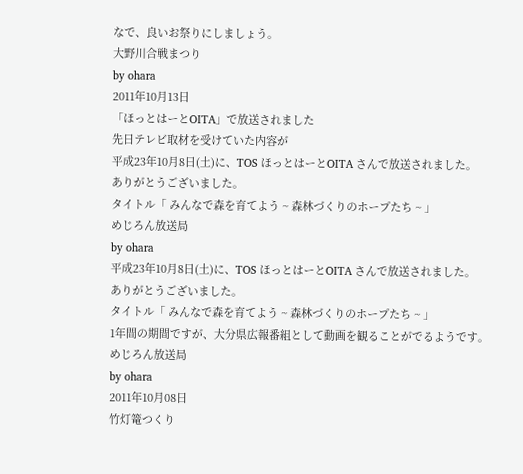なで、良いお祭りにしましょう。
大野川合戦まつり
by ohara
2011年10月13日
「ほっとはーとOITA」で放送されました
先日テレビ取材を受けていた内容が
平成23年10月8日(土)に、TOS ほっとはーとOITA さんで放送されました。
ありがとうございました。
タイトル「 みんなで森を育てよう ~ 森林づくりのホープたち ~ 」
めじろん放送局
by ohara
平成23年10月8日(土)に、TOS ほっとはーとOITA さんで放送されました。
ありがとうございました。
タイトル「 みんなで森を育てよう ~ 森林づくりのホープたち ~ 」
1年間の期間ですが、大分県広報番組として動画を観ることがでるようです。
めじろん放送局
by ohara
2011年10月08日
竹灯篭つくり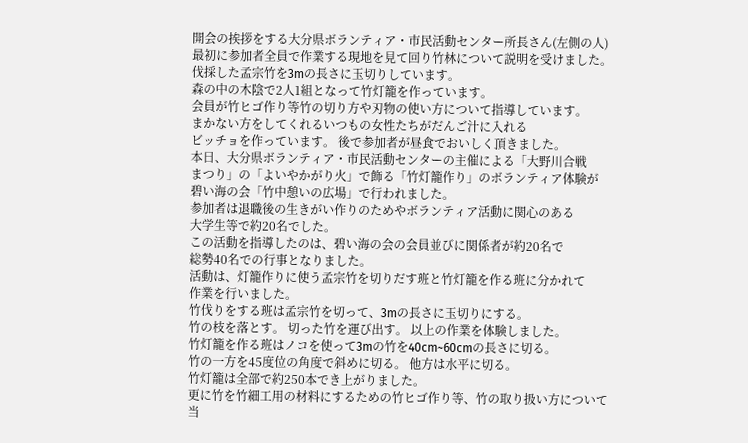開会の挨拶をする大分県ボランティア・市民活動センター所長さん(左側の人)
最初に参加者全員で作業する現地を見て回り竹林について説明を受けました。
伐採した孟宗竹を3mの長さに玉切りしています。
森の中の木陰で2人1組となって竹灯籠を作っています。
会員が竹ヒゴ作り等竹の切り方や刃物の使い方について指導しています。
まかない方をしてくれるいつもの女性たちがだんご汁に入れる
ビッチョを作っています。 後で参加者が昼食でおいしく頂きました。
本日、大分県ボランティア・市民活動センターの主催による「大野川合戦
まつり」の「よいやかがり火」で飾る「竹灯籠作り」のボランティア体験が
碧い海の会「竹中憩いの広場」で行われました。
参加者は退職後の生きがい作りのためやボランティア活動に関心のある
大学生等で約20名でした。
この活動を指導したのは、碧い海の会の会員並びに関係者が約20名で
総勢40名での行事となりました。
活動は、灯籠作りに使う孟宗竹を切りだす班と竹灯籠を作る班に分かれて
作業を行いました。
竹伐りをする班は孟宗竹を切って、3mの長さに玉切りにする。
竹の枝を落とす。 切った竹を運び出す。 以上の作業を体験しました。
竹灯籠を作る班はノコを使って3mの竹を40cm~60cmの長さに切る。
竹の一方を45度位の角度で斜めに切る。 他方は水平に切る。
竹灯籠は全部で約250本でき上がりました。
更に竹を竹細工用の材料にするための竹ヒゴ作り等、竹の取り扱い方について
当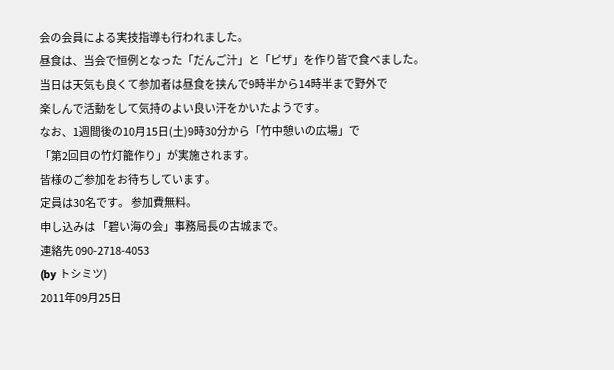会の会員による実技指導も行われました。
昼食は、当会で恒例となった「だんご汁」と「ピザ」を作り皆で食べました。
当日は天気も良くて参加者は昼食を挟んで9時半から14時半まで野外で
楽しんで活動をして気持のよい良い汗をかいたようです。
なお、1週間後の10月15日(土)9時30分から「竹中憩いの広場」で
「第2回目の竹灯籠作り」が実施されます。
皆様のご参加をお待ちしています。
定員は30名です。 参加費無料。
申し込みは 「碧い海の会」事務局長の古城まで。
連絡先 090-2718-4053
(by トシミツ)
2011年09月25日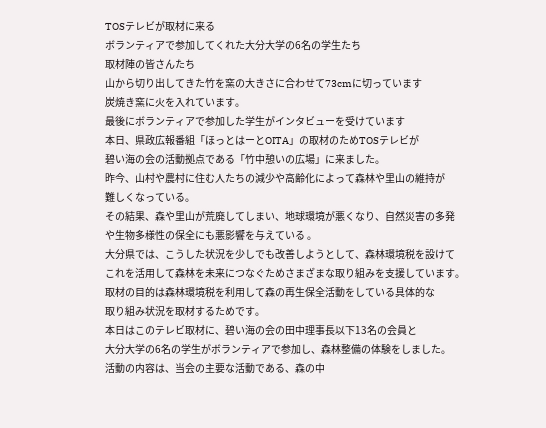TOSテレビが取材に来る
ボランティアで参加してくれた大分大学の6名の学生たち
取材陣の皆さんたち
山から切り出してきた竹を窯の大きさに合わせて73cmに切っています
炭焼き窯に火を入れています。
最後にボランティアで参加した学生がインタビューを受けています
本日、県政広報番組「ほっとはーとOITA」の取材のためTOSテレビが
碧い海の会の活動拠点である「竹中憩いの広場」に来ました。
昨今、山村や農村に住む人たちの減少や高齢化によって森林や里山の維持が
難しくなっている。
その結果、森や里山が荒廃してしまい、地球環境が悪くなり、自然災害の多発
や生物多様性の保全にも悪影響を与えている 。
大分県では、こうした状況を少しでも改善しようとして、森林環境税を設けて
これを活用して森林を未来につなぐためさまざまな取り組みを支援しています。
取材の目的は森林環境税を利用して森の再生保全活動をしている具体的な
取り組み状況を取材するためです。
本日はこのテレビ取材に、碧い海の会の田中理事長以下13名の会員と
大分大学の6名の学生がボランティアで参加し、森林整備の体験をしました。
活動の内容は、当会の主要な活動である、森の中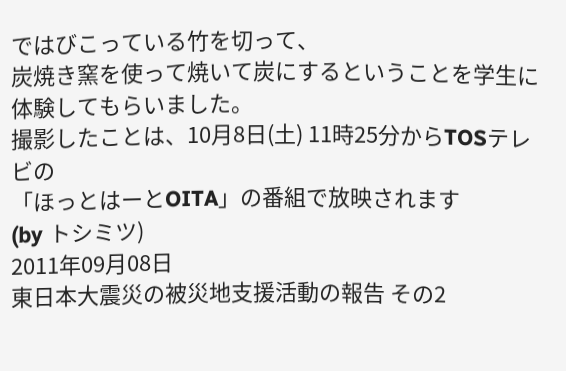ではびこっている竹を切って、
炭焼き窯を使って焼いて炭にするということを学生に体験してもらいました。
撮影したことは、10月8日(土) 11時25分からTOSテレビの
「ほっとはーとOITA」の番組で放映されます
(by トシミツ)
2011年09月08日
東日本大震災の被災地支援活動の報告 その2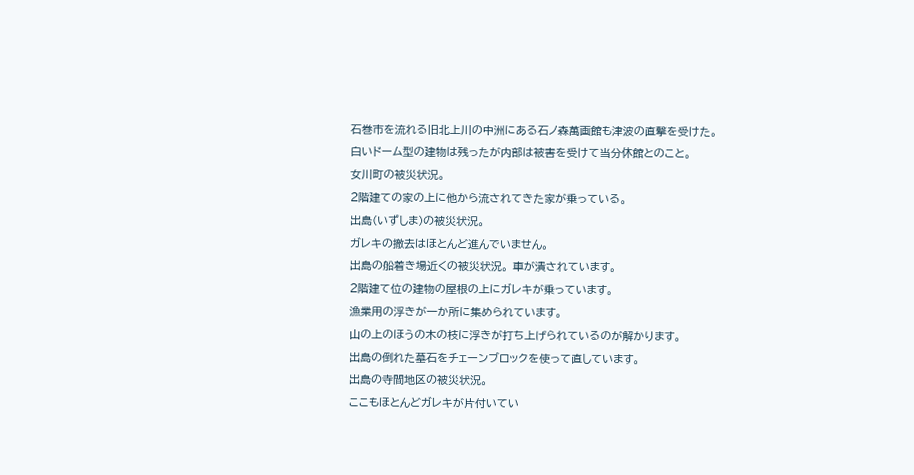石巻市を流れる旧北上川の中洲にある石ノ森萬画館も津波の直撃を受けた。
白いドーム型の建物は残ったが内部は被害を受けて当分休館とのこと。
女川町の被災状況。
2階建ての家の上に他から流されてきた家が乗っている。
出島(いずしま)の被災状況。
ガレキの撤去はほとんど進んでいません。
出島の船着き場近くの被災状況。 車が潰されています。
2階建て位の建物の屋根の上にガレキが乗っています。
漁業用の浮きが一か所に集められています。
山の上のほうの木の枝に浮きが打ち上げられているのが解かります。
出島の倒れた墓石をチェーンブロックを使って直しています。
出島の寺間地区の被災状況。
ここもほとんどガレキが片付いてい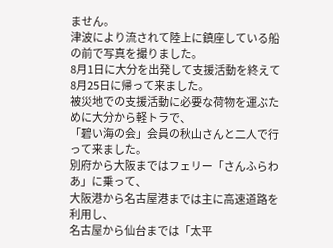ません。
津波により流されて陸上に鎮座している船の前で写真を撮りました。
8月1日に大分を出発して支援活動を終えて8月25日に帰って来ました。
被災地での支援活動に必要な荷物を運ぶために大分から軽トラで、
「碧い海の会」会員の秋山さんと二人で行って来ました。
別府から大阪まではフェリー「さんふらわあ」に乗って、
大阪港から名古屋港までは主に高速道路を利用し、
名古屋から仙台までは「太平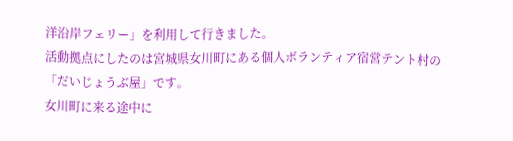洋沿岸フェリー」を利用して行きました。
活動拠点にしたのは宮城県女川町にある個人ボランティア宿営テント村の
「だいじょうぶ屋」です。
女川町に来る途中に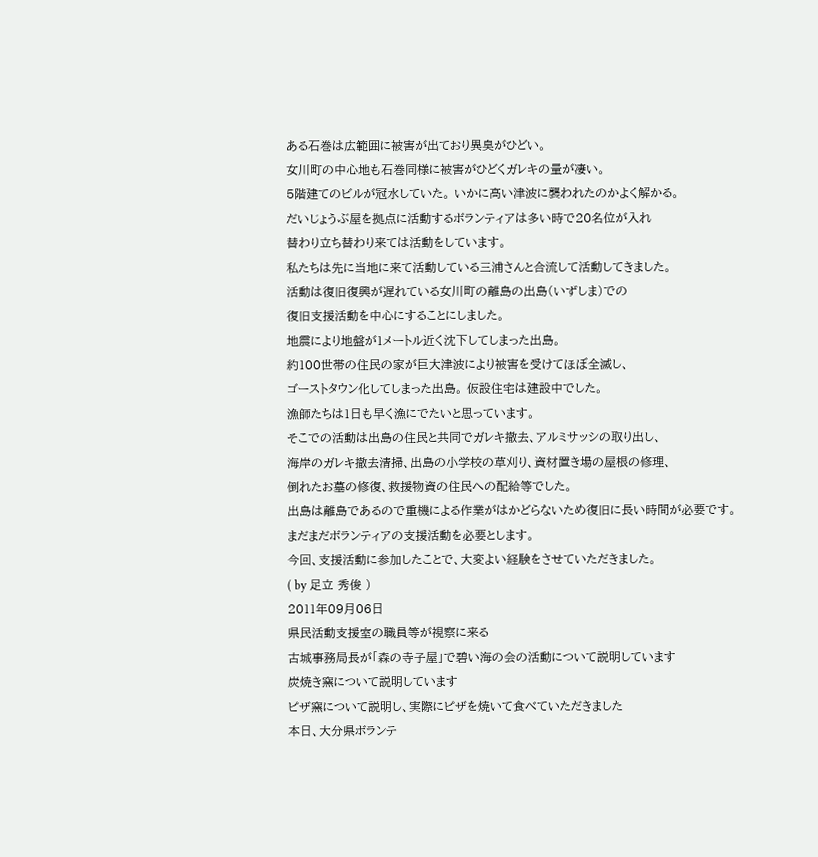ある石巻は広範囲に被害が出ており異臭がひどい。
女川町の中心地も石巻同様に被害がひどくガレキの量が凄い。
5階建てのビルが冠水していた。 いかに高い津波に襲われたのかよく解かる。
だいじょうぶ屋を拠点に活動するボランティアは多い時で20名位が入れ
替わり立ち替わり来ては活動をしています。
私たちは先に当地に来て活動している三浦さんと合流して活動してきました。
活動は復旧復興が遅れている女川町の離島の出島(いずしま)での
復旧支援活動を中心にすることにしました。
地震により地盤が1メートル近く沈下してしまった出島。
約100世帯の住民の家が巨大津波により被害を受けてほぼ全滅し、
ゴーストタウン化してしまった出島。 仮設住宅は建設中でした。
漁師たちは1日も早く漁にでたいと思っています。
そこでの活動は出島の住民と共同でガレキ撤去、アルミサッシの取り出し、
海岸のガレキ撤去清掃、出島の小学校の草刈り、資材置き場の屋根の修理、
倒れたお墓の修復、救援物資の住民への配給等でした。
出島は離島であるので重機による作業がはかどらないため復旧に長い時間が必要です。
まだまだボランティアの支援活動を必要とします。
今回、支援活動に参加したことで、大変よい経験をさせていただきました。
( by 足立 秀俊 )
2011年09月06日
県民活動支援室の職員等が視察に来る
古城事務局長が「森の寺子屋」で碧い海の会の活動について説明しています
炭焼き窯について説明しています
ピザ窯について説明し、実際にピザを焼いて食べていただきました
本日、大分県ボランテ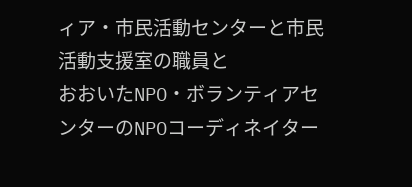ィア・市民活動センターと市民活動支援室の職員と
おおいたNPO・ボランティアセンターのNPOコーディネイター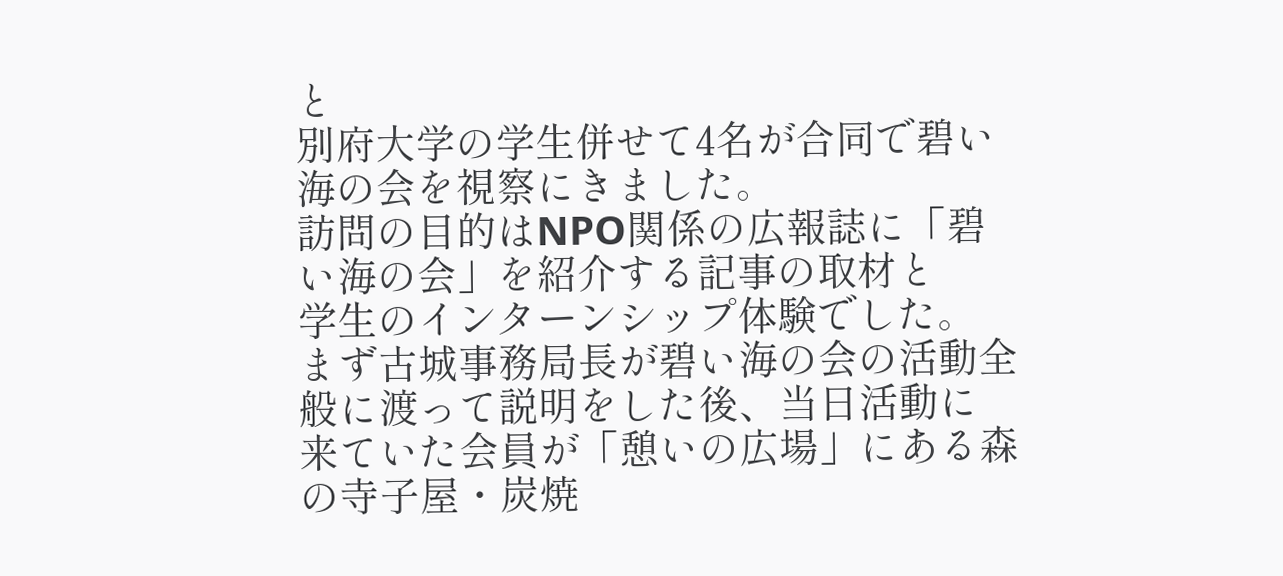と
別府大学の学生併せて4名が合同で碧い海の会を視察にきました。
訪問の目的はNPO関係の広報誌に「碧い海の会」を紹介する記事の取材と
学生のインターンシップ体験でした。
まず古城事務局長が碧い海の会の活動全般に渡って説明をした後、当日活動に
来ていた会員が「憩いの広場」にある森の寺子屋・炭焼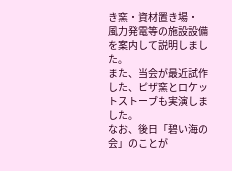き窯・資材置き場・
風力発電等の施設設備を案内して説明しました。
また、当会が最近試作した、ピザ窯とロケットストーブも実演しました。
なお、後日「碧い海の会」のことが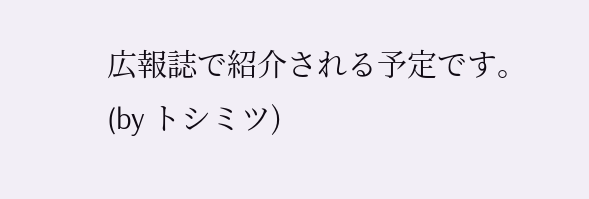広報誌で紹介される予定です。
(by トシミツ)